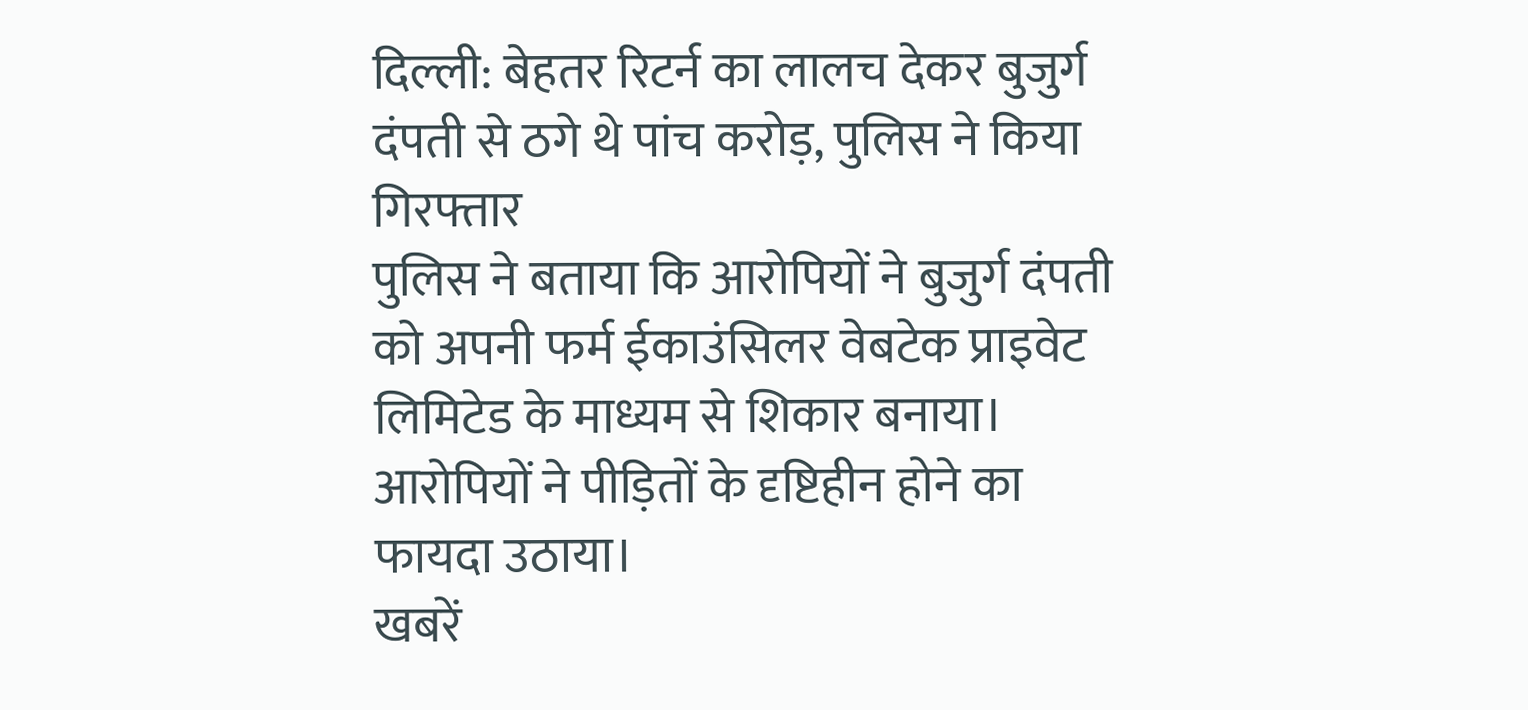दिल्ली: बेहतर रिटर्न का लालच देकर बुजुर्ग दंपती से ठगे थे पांच करोड़, पुलिस ने किया गिरफ्तार
पुलिस ने बताया कि आरोपियों ने बुजुर्ग दंपती को अपनी फर्म ईकाउंसिलर वेबटेक प्राइवेट लिमिटेड के माध्यम से शिकार बनाया। आरोपियों ने पीड़ितों के दृष्टिहीन होने का फायदा उठाया।
खबरें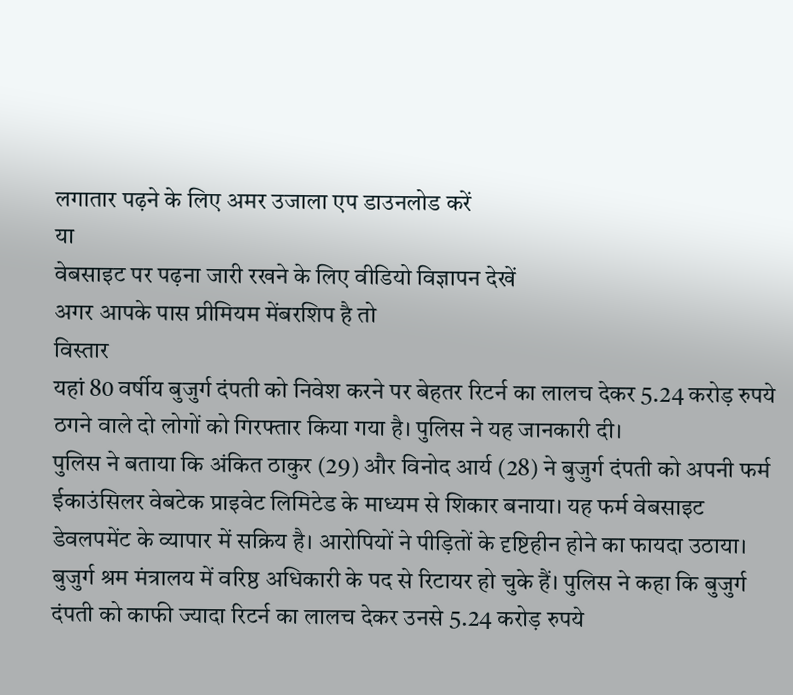लगातार पढ़ने के लिए अमर उजाला एप डाउनलोड करें
या
वेबसाइट पर पढ़ना जारी रखने के लिए वीडियो विज्ञापन देखें
अगर आपके पास प्रीमियम मेंबरशिप है तो
विस्तार
यहां 80 वर्षीय बुजुर्ग दंपती को निवेश करने पर बेहतर रिटर्न का लालच देकर 5.24 करोड़ रुपये ठगने वाले दो लोगों को गिरफ्तार किया गया है। पुलिस ने यह जानकारी दी।
पुलिस ने बताया कि अंकित ठाकुर (29) और विनोद आर्य (28) ने बुजुर्ग दंपती को अपनी फर्म ईकाउंसिलर वेबटेक प्राइवेट लिमिटेड के माध्यम से शिकार बनाया। यह फर्म वेबसाइट डेवलपमेंट के व्यापार में सक्रिय है। आरोपियों ने पीड़ितों के दृष्टिहीन होने का फायदा उठाया। बुजुर्ग श्रम मंत्रालय में वरिष्ठ अधिकारी के पद से रिटायर हो चुके हैं। पुलिस ने कहा कि बुजुर्ग दंपती को काफी ज्यादा रिटर्न का लालच देकर उनसे 5.24 करोड़ रुपये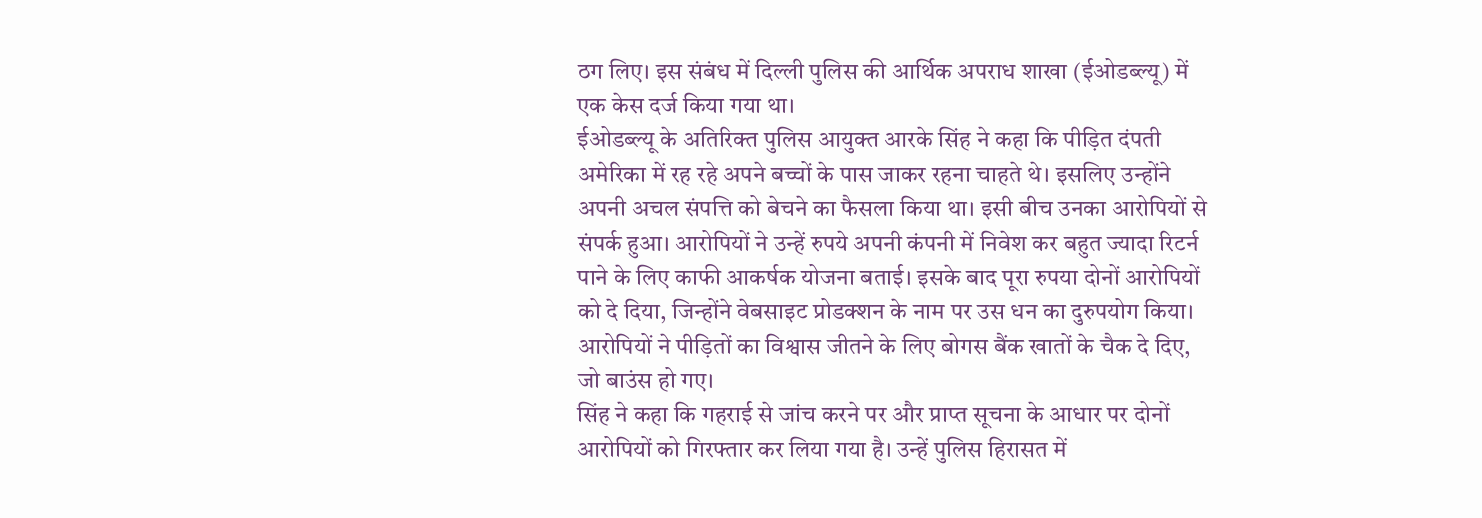ठग लिए। इस संबंध में दिल्ली पुलिस की आर्थिक अपराध शाखा (ईओडब्ल्यू) में एक केस दर्ज किया गया था।
ईओडब्ल्यू के अतिरिक्त पुलिस आयुक्त आरके सिंह ने कहा कि पीड़ित दंपती अमेरिका में रह रहे अपने बच्चों के पास जाकर रहना चाहते थे। इसलिए उन्होंने अपनी अचल संपत्ति को बेचने का फैसला किया था। इसी बीच उनका आरोपियों से संपर्क हुआ। आरोपियों ने उन्हें रुपये अपनी कंपनी में निवेश कर बहुत ज्यादा रिटर्न पाने के लिए काफी आकर्षक योजना बताई। इसके बाद पूरा रुपया दोनों आरोपियों को दे दिया, जिन्होंने वेबसाइट प्रोडक्शन के नाम पर उस धन का दुरुपयोग किया। आरोपियों ने पीड़ितों का विश्वास जीतने के लिए बोगस बैंक खातों के चैक दे दिए, जो बाउंस हो गए।
सिंह ने कहा कि गहराई से जांच करने पर और प्राप्त सूचना के आधार पर दोनों आरोपियों को गिरफ्तार कर लिया गया है। उन्हें पुलिस हिरासत में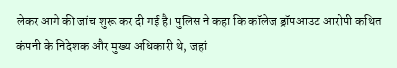लेकर आगे की जांच शुरू कर दी गई है। पुलिस ने कहा कि कॉलेज ड्रॉपआउट आरोपी कथित कंपनी के निदेशक और मुख्य अधिकारी थे, जहां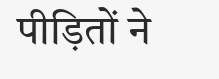पीड़ितों ने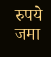रुपये जमा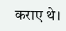कराए थे।